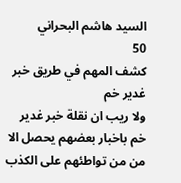السيد هاشم البحراني
50
كشف المهم في طريق خبر غدير خم
ولا ريب ان نقلة خبر غدير خم باخبار بعضهم يحصل الا من من تواطئهم على الكذب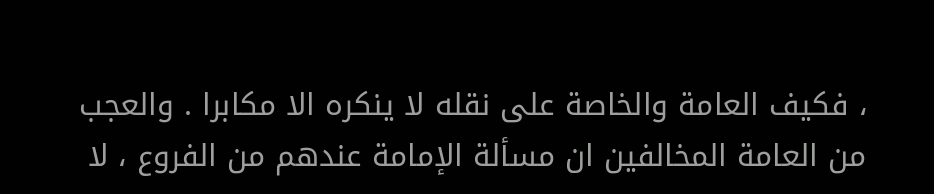، فكيف العامة والخاصة على نقله لا ينكره الا مكابرا . والعجب من العامة المخالفين ان مسألة الإمامة عندهم من الفروع ، لا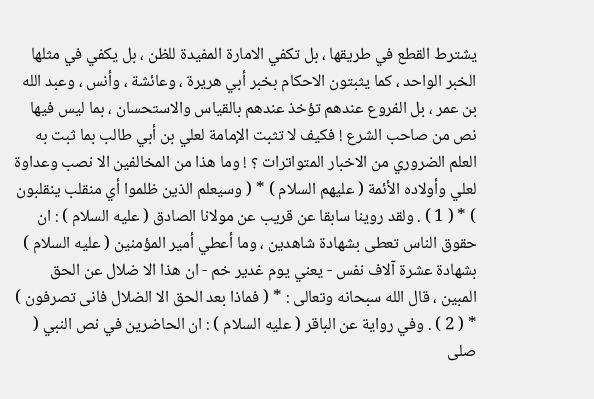يشترط القطع في طريقها ، بل تكفي الامارة المفيدة للظن ، بل يكفي في مثلها الخبر الواحد ، كما يثبتون الاحكام بخبر أبي هريرة ، وعائشة ، وأنس ، وعبد الله بن عمر ، بل الفروع عندهم تؤخذ عندهم بالقياس والاستحسان ، بما ليس فيها نص من صاحب الشرع ! فكيف لا تثبت الإمامة لعلي بن أبي طالب بما ثبت به العلم الضروري من الاخبار المتواترات ؟ ! وما هذا من المخالفين الا نصب وعداوة لعلي وأولاده الأئمة ( عليهم السلام ) * ( وسيعلم الذين ظلموا أي منقلب ينقلبون ) * ( 1 ) . ولقد روينا سابقا عن قريب عن مولانا الصادق ( عليه السلام ) : ان حقوق الناس تعطى بشهادة شاهدين ، وما أعطي أمير المؤمنين ( عليه السلام ) بشهادة عشرة آلاف نفس - يعني يوم غدير خم - ان هذا الا ضلال عن الحق المبين ، قال الله سبحانه وتعالى : * ( فماذا بعد الحق الا الضلال فانى تصرفون ) * ( 2 ) . وفي رواية عن الباقر ( عليه السلام ) : ان الحاضرين في نص النبي ( صلى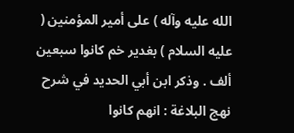الله عليه وآله ) على أمير المؤمنين ( عليه السلام ) بغدير خم كانوا سبعين ألف . وذكر ابن أبي الحديد في شرح نهج البلاغة : انهم كانوا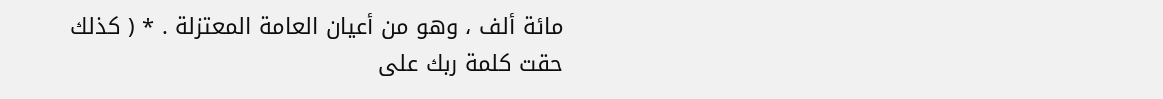مائة ألف ، وهو من أعيان العامة المعتزلة . * ( كذلك حقت كلمة ربك على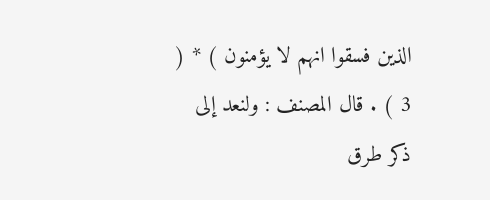الذين فسقوا انهم لا يؤمنون ) * ( 3 ) . قال المصنف : ولنعد إلى ذكر طرق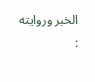الخبر وروايته :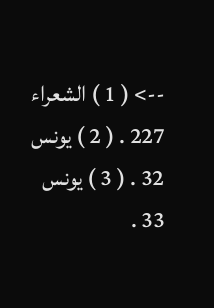--> ( 1 ) الشعراء 227 . ( 2 ) يونس 32 . ( 3 ) يونس 33 .